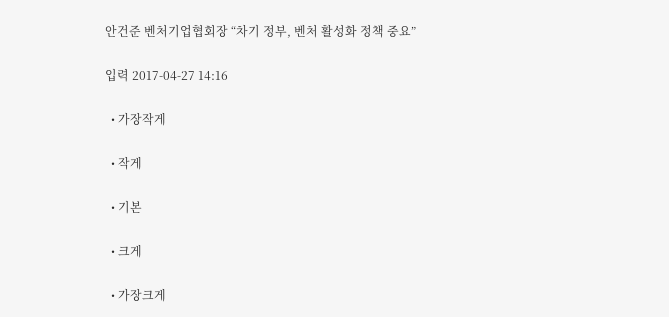안건준 벤처기업협회장 “차기 정부, 벤처 활성화 정책 중요”

입력 2017-04-27 14:16

  • 가장작게

  • 작게

  • 기본

  • 크게

  • 가장크게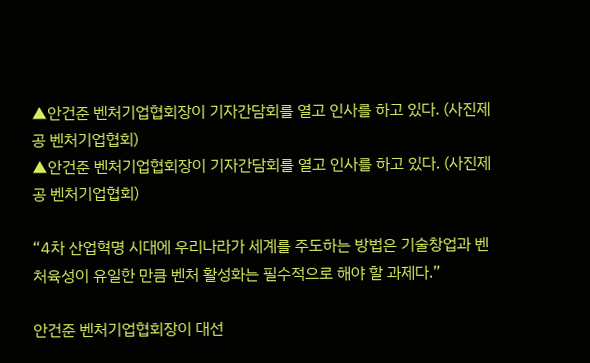▲안건준 벤처기업협회장이 기자간담회를 열고 인사를 하고 있다. (사진제공 벤처기업협회)
▲안건준 벤처기업협회장이 기자간담회를 열고 인사를 하고 있다. (사진제공 벤처기업협회)

“4차 산업혁명 시대에 우리나라가 세계를 주도하는 방법은 기술창업과 벤처육성이 유일한 만큼 벤처 활성화는 필수적으로 해야 할 과제다.”

안건준 벤처기업협회장이 대선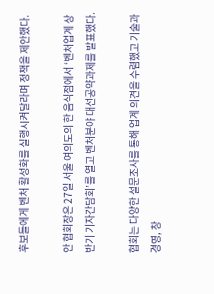후보들에게 벤처 활성화를 실행시켜달라며 정책을 제안했다.

안 협회장은 27일 서울 여의도의 한 음식점에서 ‘벤처업계 상반기 기자간담회’를 열고 벤처분야 대선공약과제를 발표했다.

협회는 다양한 설문조사를 통해 업계 의견을 수렴했고 기술과 경영, 창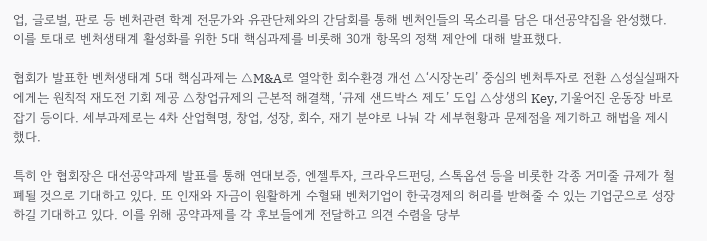업, 글로벌, 판로 등 벤처관련 학계 전문가와 유관단체와의 간담회를 통해 벤처인들의 목소리를 담은 대선공약집을 완성했다. 이를 토대로 벤처생태계 활성화를 위한 5대 핵심과제를 비롯해 30개 항목의 정책 제안에 대해 발표했다.

협회가 발표한 벤처생태계 5대 핵심과제는 △M&A로 열악한 회수환경 개선 △‘시장논리’ 중심의 벤처투자로 전환 △성실실패자에게는 원칙적 재도전 기회 제공 △창업규제의 근본적 해결책, ‘규제 샌드박스 제도’ 도입 △상생의 Key, 기울어진 운동장 바로잡기 등이다. 세부과제로는 4차 산업혁명, 창업, 성장, 회수, 재기 분야로 나눠 각 세부현황과 문제점을 제기하고 해법을 제시했다.

특히 안 협회장은 대선공약과제 발표를 통해 연대보증, 엔젤투자, 크라우드펀딩, 스톡옵션 등을 비롯한 각종 거미줄 규제가 철폐될 것으로 기대하고 있다. 또 인재와 자금이 원활하게 수혈돼 벤처기업이 한국경제의 허리를 받혀줄 수 있는 기업군으로 성장하길 기대하고 있다. 이를 위해 공약과제를 각 후보들에게 전달하고 의견 수렴을 당부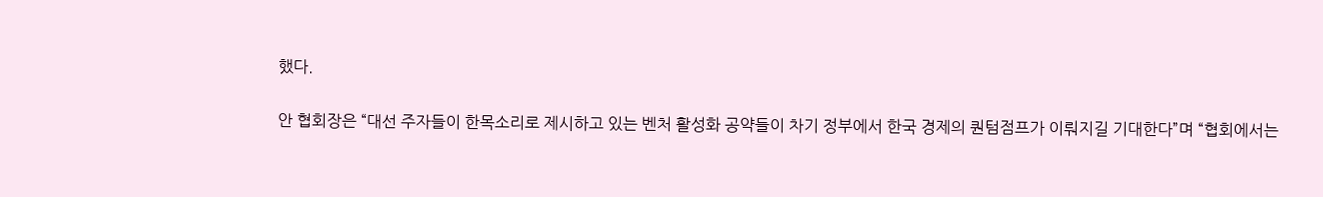했다.

안 협회장은 “대선 주자들이 한목소리로 제시하고 있는 벤처 활성화 공약들이 차기 정부에서 한국 경제의 퀀텀점프가 이뤄지길 기대한다”며 “협회에서는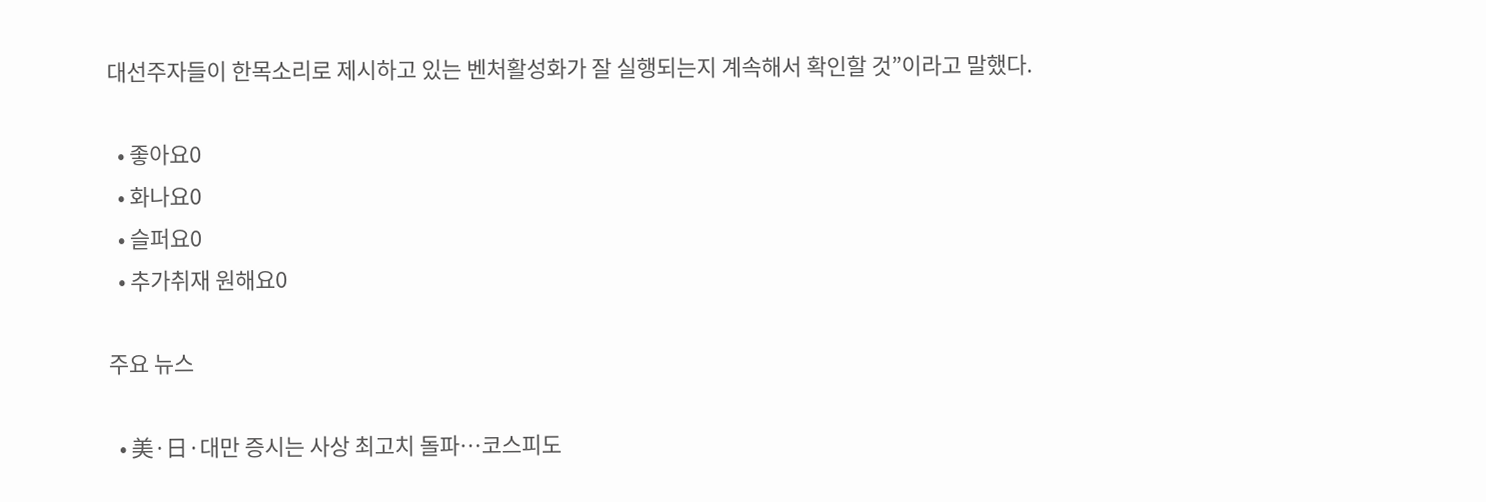대선주자들이 한목소리로 제시하고 있는 벤처활성화가 잘 실행되는지 계속해서 확인할 것”이라고 말했다.

  • 좋아요0
  • 화나요0
  • 슬퍼요0
  • 추가취재 원해요0

주요 뉴스

  • 美·日·대만 증시는 사상 최고치 돌파⋯코스피도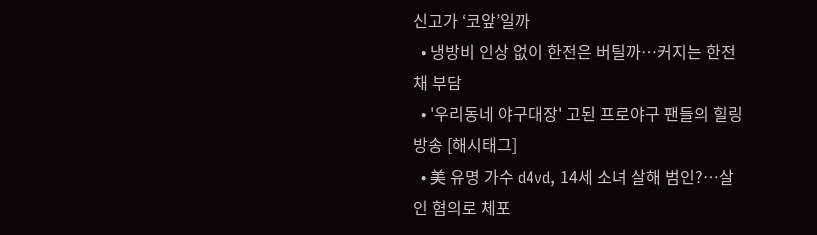신고가 ‘코앞’일까
  • 냉방비 인상 없이 한전은 버틸까⋯커지는 한전채 부담
  • '우리동네 야구대장' 고된 프로야구 팬들의 힐링 방송 [해시태그]
  • 美 유명 가수 d4vd, 14세 소녀 살해 범인?⋯살인 혐의로 체포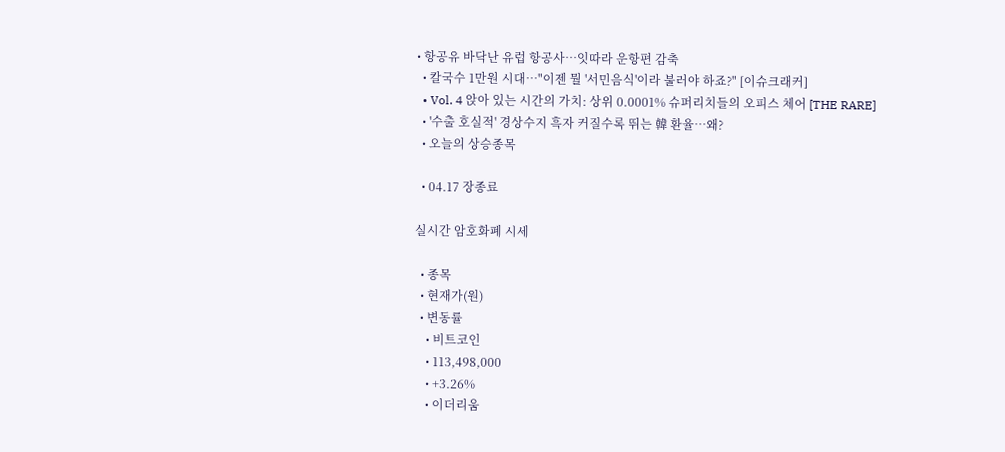• 항공유 바닥난 유럽 항공사⋯잇따라 운항편 감축
  • 칼국수 1만원 시대⋯"이젠 뭘 '서민음식'이라 불러야 하죠?" [이슈크래커]
  • Vol. 4 앉아 있는 시간의 가치: 상위 0.0001% 슈퍼리치들의 오피스 체어 [THE RARE]
  • '수출 호실적' 경상수지 흑자 커질수록 뛰는 韓 환율⋯왜?
  • 오늘의 상승종목

  • 04.17 장종료

실시간 암호화폐 시세

  • 종목
  • 현재가(원)
  • 변동률
    • 비트코인
    • 113,498,000
    • +3.26%
    • 이더리움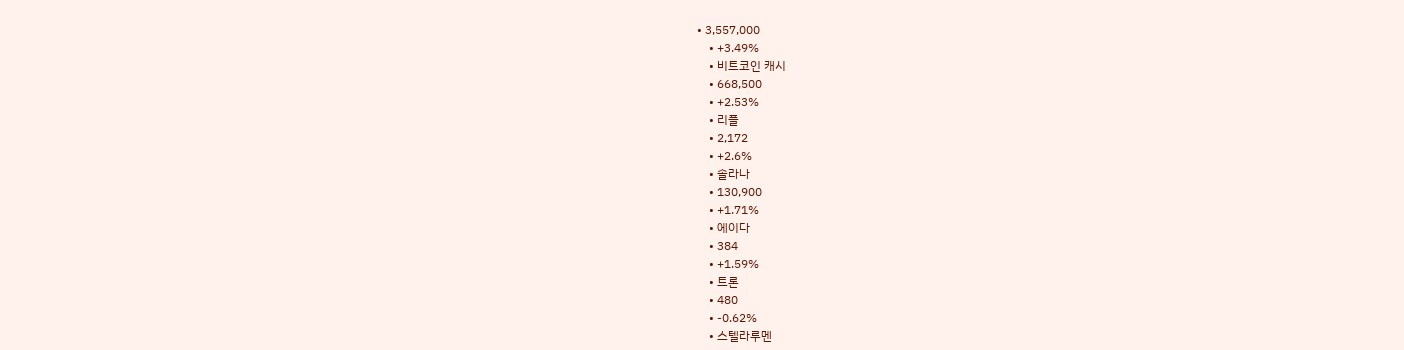• 3,557,000
    • +3.49%
    • 비트코인 캐시
    • 668,500
    • +2.53%
    • 리플
    • 2,172
    • +2.6%
    • 솔라나
    • 130,900
    • +1.71%
    • 에이다
    • 384
    • +1.59%
    • 트론
    • 480
    • -0.62%
    • 스텔라루멘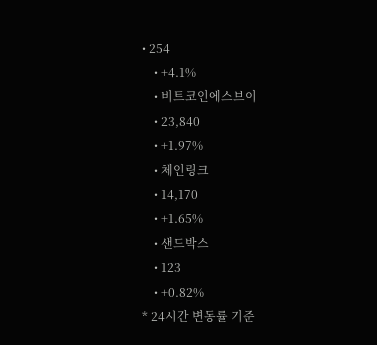• 254
    • +4.1%
    • 비트코인에스브이
    • 23,840
    • +1.97%
    • 체인링크
    • 14,170
    • +1.65%
    • 샌드박스
    • 123
    • +0.82%
* 24시간 변동률 기준